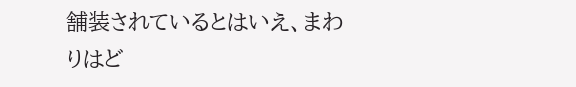舗装されているとはいえ、まわりはど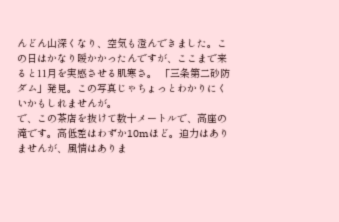んどん山深くなり、空気も澄んできました。この日はかなり暖かかったんですが、ここまで来ると11月を実感させる肌寒さ。 「三条第二砂防ダム」発見。この写真じゃちょっとわかりにくいかもしれませんが。
で、この茶店を抜けて数十メートルで、高座の滝です。高低差はわずか10mほど。迫力はありませんが、風情はありま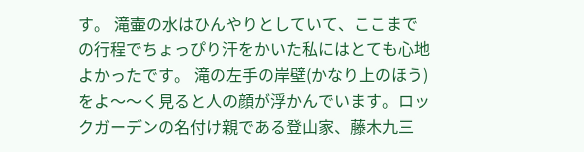す。 滝壷の水はひんやりとしていて、ここまでの行程でちょっぴり汗をかいた私にはとても心地よかったです。 滝の左手の岸壁(かなり上のほう)をよ〜〜く見ると人の顔が浮かんでいます。ロックガーデンの名付け親である登山家、藤木九三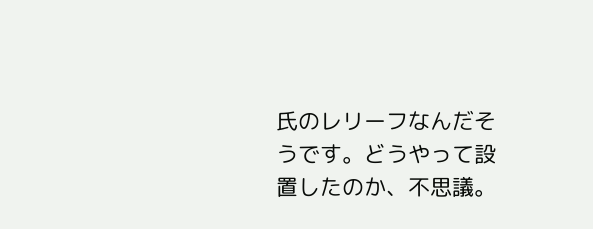氏のレリーフなんだそうです。どうやって設置したのか、不思議。